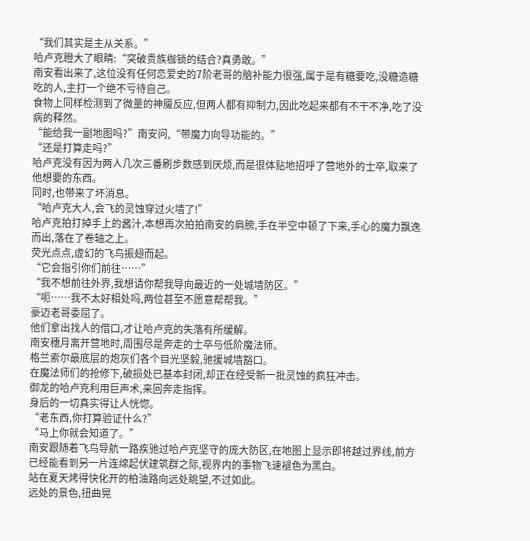“我们其实是主从关系。”
哈卢克瞪大了眼睛:“突破贵族枷锁的结合?真勇敢。”
南安看出来了,这位没有任何恋爱史的7阶老哥的脑补能力很强,属于是有糖要吃,没糖造糖吃的人,主打一个绝不亏待自己。
食物上同样检测到了微量的神魇反应,但两人都有抑制力,因此吃起来都有不干不净,吃了没病的释然。
“能给我一副地图吗?”南安问,“带魔力向导功能的。”
“还是打算走吗?”
哈卢克没有因为两人几次三番刷步数感到厌烦,而是很体贴地招呼了营地外的士卒,取来了他想要的东西。
同时,也带来了坏消息。
“哈卢克大人,会飞的灵蚀穿过火墙了!”
哈卢克拍打掉手上的酱汁,本想再次拍拍南安的肩膀,手在半空中顿了下来,手心的魔力飘逸而出,落在了卷轴之上。
荧光点点,虚幻的飞鸟振翅而起。
“它会指引你们前往……”
“我不想前往外界,我想请你帮我导向最近的一处城墙防区。”
“呃……我不太好相处吗,两位甚至不愿意帮帮我。”
豪迈老哥委屈了。
他们拿出找人的借口,才让哈卢克的失落有所缓解。
南安穗月离开营地时,周围尽是奔走的士卒与低阶魔法师。
格兰索尔最底层的炮灰们各个目光坚毅,驰援城墙豁口。
在魔法师们的抢修下,破损处已基本封闭,却正在经受新一批灵蚀的疯狂冲击。
御龙的哈卢克利用巨声术,来回奔走指挥。
身后的一切真实得让人恍惚。
“老东西,你打算验证什么?”
“马上你就会知道了。”
南安跟随着飞鸟导航一路疾驰过哈卢克坚守的庞大防区,在地图上显示即将越过界线,前方已经能看到另一片连绵起伏建筑群之际,视界内的事物飞速褪色为黑白。
站在夏天烤得快化开的柏油路向远处眺望,不过如此。
远处的景色,扭曲晃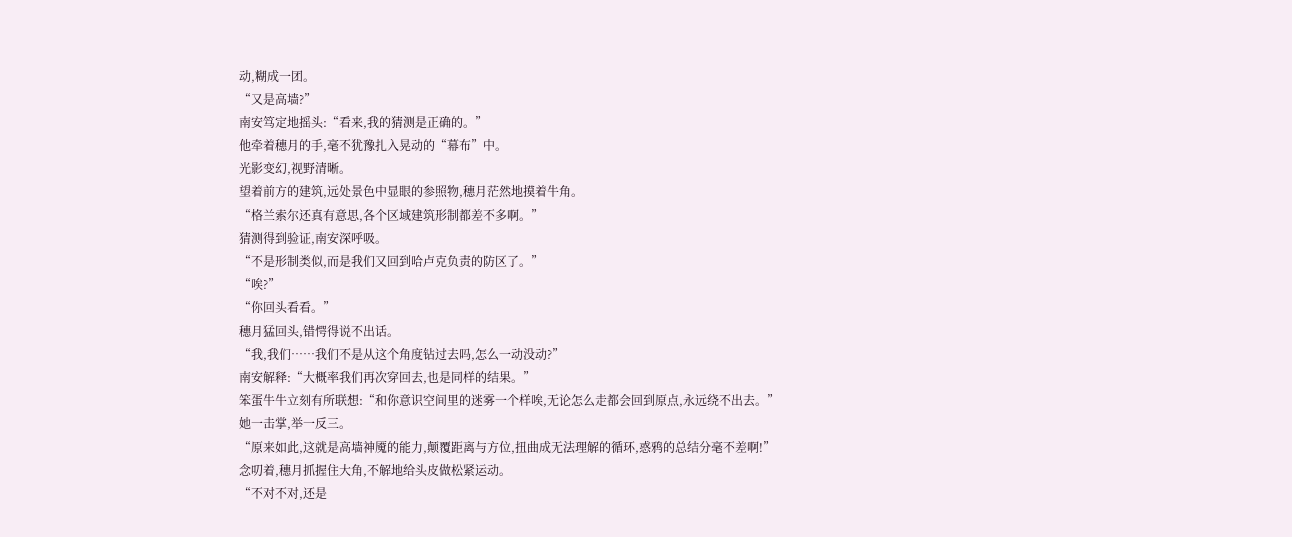动,糊成一团。
“又是高墙?”
南安笃定地摇头:“看来,我的猜测是正确的。”
他牵着穗月的手,毫不犹豫扎入晃动的“幕布”中。
光影变幻,视野清晰。
望着前方的建筑,远处景色中显眼的参照物,穗月茫然地摸着牛角。
“格兰索尔还真有意思,各个区域建筑形制都差不多啊。”
猜测得到验证,南安深呼吸。
“不是形制类似,而是我们又回到哈卢克负责的防区了。”
“唉?”
“你回头看看。”
穗月猛回头,错愕得说不出话。
“我,我们……我们不是从这个角度钻过去吗,怎么一动没动?”
南安解释:“大概率我们再次穿回去,也是同样的结果。”
笨蛋牛牛立刻有所联想:“和你意识空间里的迷雾一个样唉,无论怎么走都会回到原点,永远绕不出去。”
她一击掌,举一反三。
“原来如此,这就是高墙神魇的能力,颠覆距离与方位,扭曲成无法理解的循环,惑鸦的总结分毫不差啊!”
念叨着,穗月抓握住大角,不解地给头皮做松紧运动。
“不对不对,还是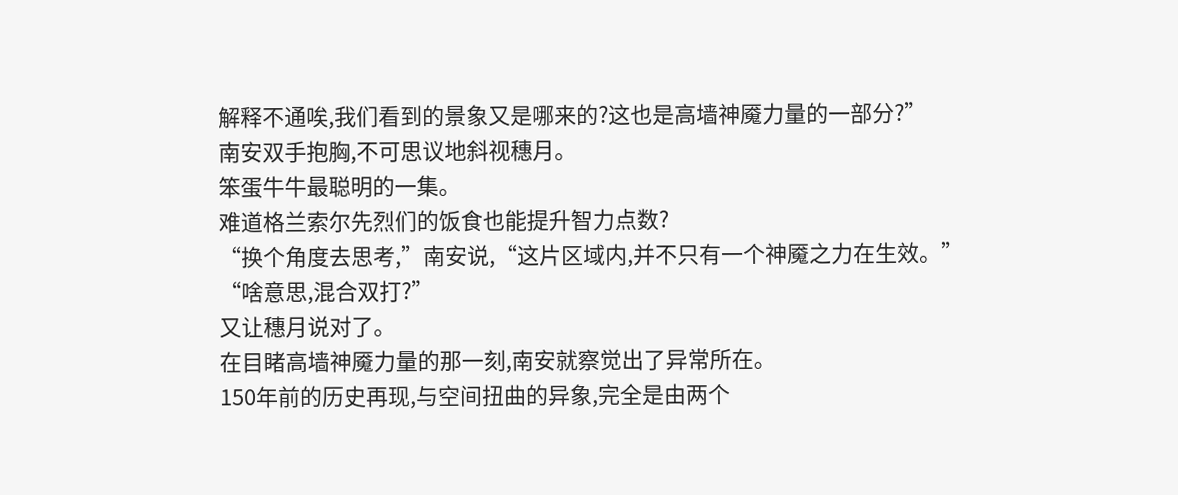解释不通唉,我们看到的景象又是哪来的?这也是高墙神魇力量的一部分?”
南安双手抱胸,不可思议地斜视穗月。
笨蛋牛牛最聪明的一集。
难道格兰索尔先烈们的饭食也能提升智力点数?
“换个角度去思考,”南安说,“这片区域内,并不只有一个神魇之力在生效。”
“啥意思,混合双打?”
又让穗月说对了。
在目睹高墙神魇力量的那一刻,南安就察觉出了异常所在。
150年前的历史再现,与空间扭曲的异象,完全是由两个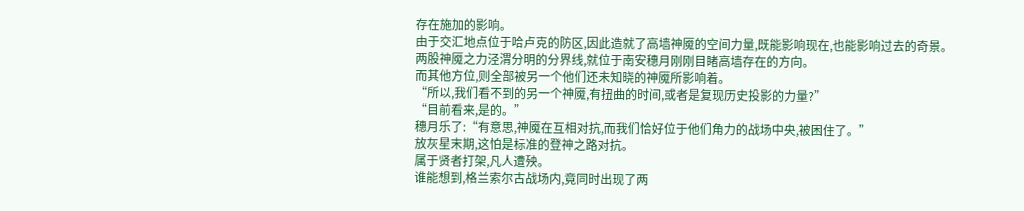存在施加的影响。
由于交汇地点位于哈卢克的防区,因此造就了高墙神魇的空间力量,既能影响现在,也能影响过去的奇景。
两股神魇之力泾渭分明的分界线,就位于南安穗月刚刚目睹高墙存在的方向。
而其他方位,则全部被另一个他们还未知晓的神魇所影响着。
“所以,我们看不到的另一个神魇,有扭曲的时间,或者是复现历史投影的力量?”
“目前看来,是的。”
穗月乐了:“有意思,神魇在互相对抗,而我们恰好位于他们角力的战场中央,被困住了。”
放灰星末期,这怕是标准的登神之路对抗。
属于贤者打架,凡人遭殃。
谁能想到,格兰索尔古战场内,竟同时出现了两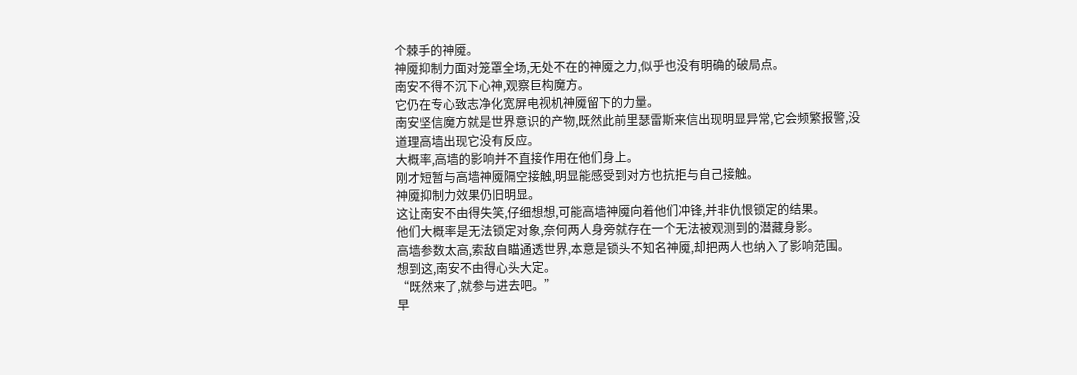个棘手的神魇。
神魇抑制力面对笼罩全场,无处不在的神魇之力,似乎也没有明确的破局点。
南安不得不沉下心神,观察巨构魔方。
它仍在专心致志净化宽屏电视机神魇留下的力量。
南安坚信魔方就是世界意识的产物,既然此前里瑟雷斯来信出现明显异常,它会频繁报警,没道理高墙出现它没有反应。
大概率,高墙的影响并不直接作用在他们身上。
刚才短暂与高墙神魇隔空接触,明显能感受到对方也抗拒与自己接触。
神魇抑制力效果仍旧明显。
这让南安不由得失笑,仔细想想,可能高墙神魇向着他们冲锋,并非仇恨锁定的结果。
他们大概率是无法锁定对象,奈何两人身旁就存在一个无法被观测到的潜藏身影。
高墙参数太高,索敌自瞄通透世界,本意是锁头不知名神魇,却把两人也纳入了影响范围。
想到这,南安不由得心头大定。
“既然来了,就参与进去吧。”
早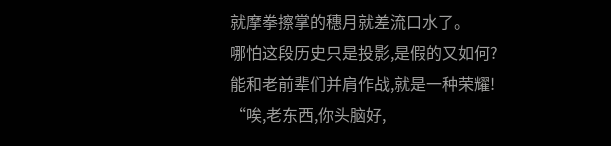就摩拳擦掌的穗月就差流口水了。
哪怕这段历史只是投影,是假的又如何?
能和老前辈们并肩作战,就是一种荣耀!
“唉,老东西,你头脑好,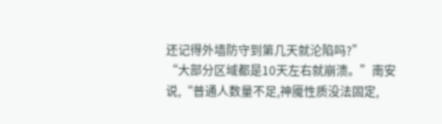还记得外墙防守到第几天就沦陷吗?”
“大部分区域都是10天左右就崩溃。”南安说,“普通人数量不足,神魇性质没法固定,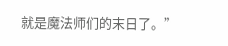就是魔法师们的末日了。”